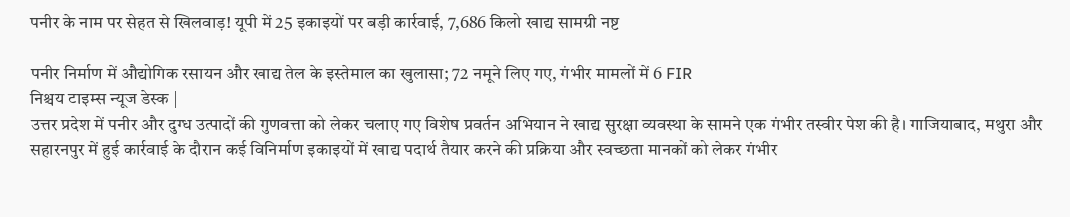पनीर के नाम पर सेहत से खिलवाड़! यूपी में 25 इकाइयों पर बड़ी कार्रवाई, 7,686 किलो खाद्य सामग्री नष्ट

पनीर निर्माण में औद्योगिक रसायन और खाद्य तेल के इस्तेमाल का खुलासा; 72 नमूने लिए गए, गंभीर मामलों में 6 FIR
निश्चय टाइम्स न्यूज डेस्क |
उत्तर प्रदेश में पनीर और दुग्ध उत्पादों की गुणवत्ता को लेकर चलाए गए विशेष प्रवर्तन अभियान ने खाद्य सुरक्षा व्यवस्था के सामने एक गंभीर तस्वीर पेश की है। गाजियाबाद, मथुरा और सहारनपुर में हुई कार्रवाई के दौरान कई विनिर्माण इकाइयों में खाद्य पदार्थ तैयार करने की प्रक्रिया और स्वच्छता मानकों को लेकर गंभीर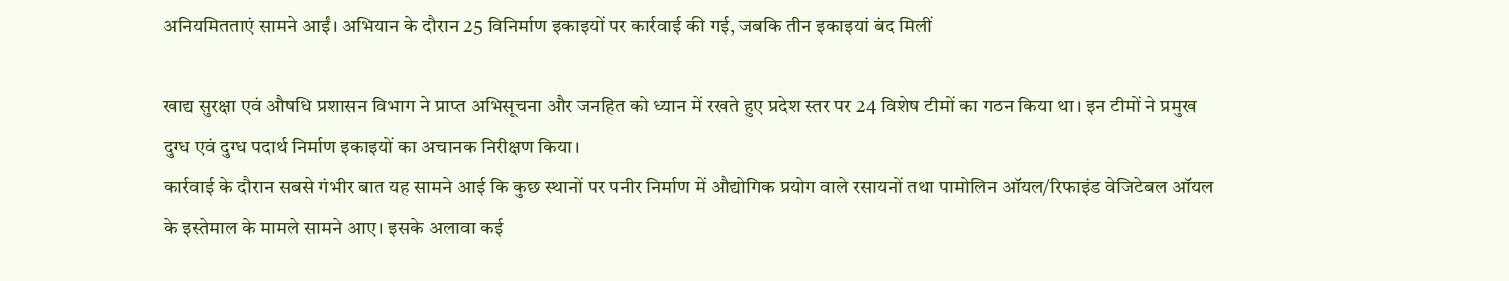अनियमितताएं सामने आईं। अभियान के दौरान 25 विनिर्माण इकाइयों पर कार्रवाई की गई, जबकि तीन इकाइयां बंद मिलीं

खाद्य सुरक्षा एवं औषधि प्रशासन विभाग ने प्राप्त अभिसूचना और जनहित को ध्यान में रखते हुए प्रदेश स्तर पर 24 विशेष टीमों का गठन किया था। इन टीमों ने प्रमुख दुग्ध एवं दुग्ध पदार्थ निर्माण इकाइयों का अचानक निरीक्षण किया।
कार्रवाई के दौरान सबसे गंभीर बात यह सामने आई कि कुछ स्थानों पर पनीर निर्माण में औद्योगिक प्रयोग वाले रसायनों तथा पामोलिन ऑयल/रिफाइंड वेजिटेबल ऑयल के इस्तेमाल के मामले सामने आए। इसके अलावा कई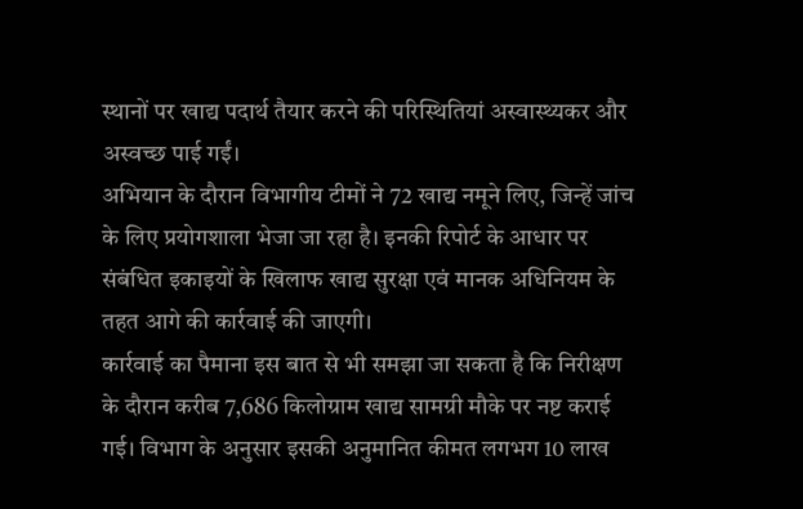स्थानों पर खाद्य पदार्थ तैयार करने की परिस्थितियां अस्वास्थ्यकर और अस्वच्छ पाई गईं।
अभियान के दौरान विभागीय टीमों ने 72 खाद्य नमूने लिए, जिन्हें जांच के लिए प्रयोगशाला भेजा जा रहा है। इनकी रिपोर्ट के आधार पर संबंधित इकाइयों के खिलाफ खाद्य सुरक्षा एवं मानक अधिनियम के तहत आगे की कार्रवाई की जाएगी।
कार्रवाई का पैमाना इस बात से भी समझा जा सकता है कि निरीक्षण के दौरान करीब 7,686 किलोग्राम खाद्य सामग्री मौके पर नष्ट कराई गई। विभाग के अनुसार इसकी अनुमानित कीमत लगभग 10 लाख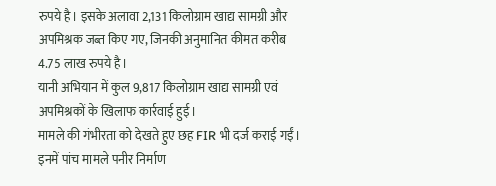रुपये है। इसके अलावा 2,131 किलोग्राम खाद्य सामग्री और अपमिश्रक जब्त किए गए, जिनकी अनुमानित कीमत करीब 4.75 लाख रुपये है।
यानी अभियान में कुल 9,817 किलोग्राम खाद्य सामग्री एवं अपमिश्रकों के खिलाफ कार्रवाई हुई।
मामले की गंभीरता को देखते हुए छह FIR भी दर्ज कराई गईं। इनमें पांच मामले पनीर निर्माण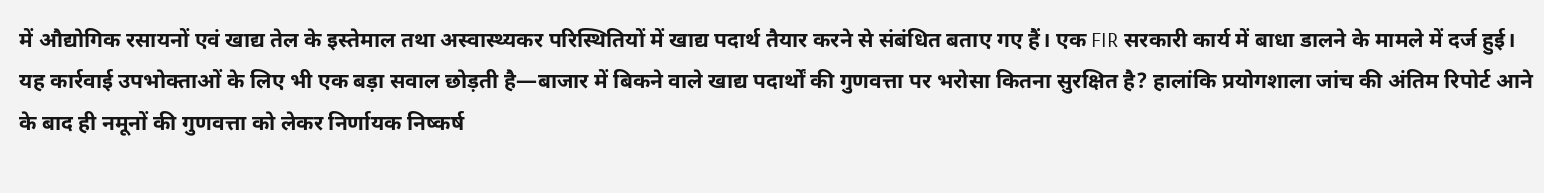में औद्योगिक रसायनों एवं खाद्य तेल के इस्तेमाल तथा अस्वास्थ्यकर परिस्थितियों में खाद्य पदार्थ तैयार करने से संबंधित बताए गए हैं। एक FIR सरकारी कार्य में बाधा डालने के मामले में दर्ज हुई।
यह कार्रवाई उपभोक्ताओं के लिए भी एक बड़ा सवाल छोड़ती है—बाजार में बिकने वाले खाद्य पदार्थों की गुणवत्ता पर भरोसा कितना सुरक्षित है? हालांकि प्रयोगशाला जांच की अंतिम रिपोर्ट आने के बाद ही नमूनों की गुणवत्ता को लेकर निर्णायक निष्कर्ष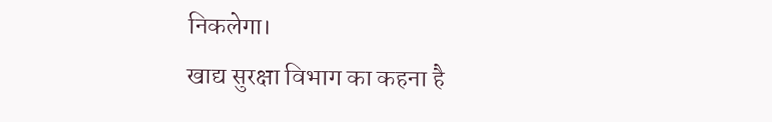निकलेगा।
खाद्य सुरक्षा विभाग का कहना है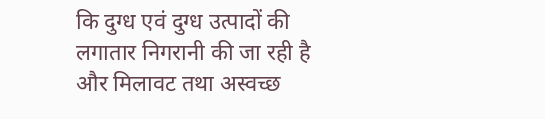कि दुग्ध एवं दुग्ध उत्पादों की लगातार निगरानी की जा रही है और मिलावट तथा अस्वच्छ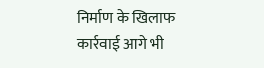निर्माण के खिलाफ कार्रवाई आगे भी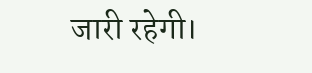जारी रहेगी।